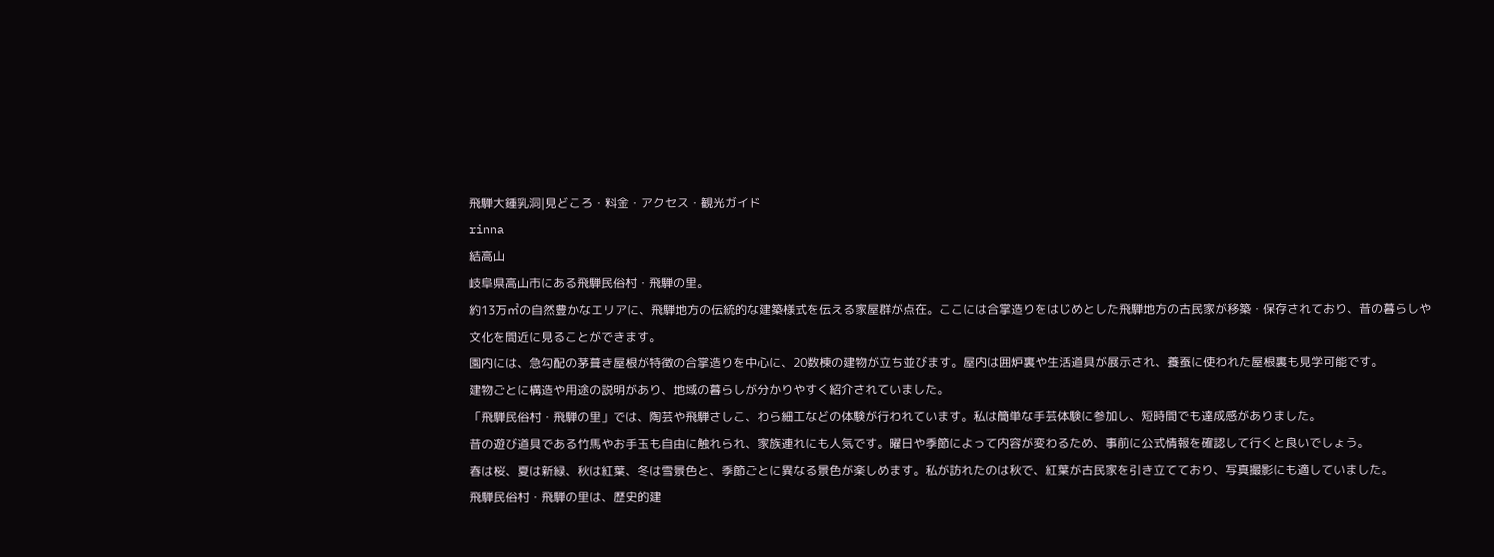飛騨大鍾乳洞|見どころ・料金・アクセス・観光ガイド
rinna
結高山
岐阜県高山市にある飛騨民俗村・飛騨の里。
約13万㎡の自然豊かなエリアに、飛騨地方の伝統的な建築様式を伝える家屋群が点在。ここには合掌造りをはじめとした飛騨地方の古民家が移築・保存されており、昔の暮らしや文化を間近に見ることができます。
園内には、急勾配の茅葺き屋根が特徴の合掌造りを中心に、20数棟の建物が立ち並びます。屋内は囲炉裏や生活道具が展示され、養蚕に使われた屋根裏も見学可能です。
建物ごとに構造や用途の説明があり、地域の暮らしが分かりやすく紹介されていました。
「飛騨民俗村・飛騨の里」では、陶芸や飛騨さしこ、わら細工などの体験が行われています。私は簡単な手芸体験に参加し、短時間でも達成感がありました。
昔の遊び道具である竹馬やお手玉も自由に触れられ、家族連れにも人気です。曜日や季節によって内容が変わるため、事前に公式情報を確認して行くと良いでしょう。
春は桜、夏は新緑、秋は紅葉、冬は雪景色と、季節ごとに異なる景色が楽しめます。私が訪れたのは秋で、紅葉が古民家を引き立てており、写真撮影にも適していました。
飛騨民俗村・飛騨の里は、歴史的建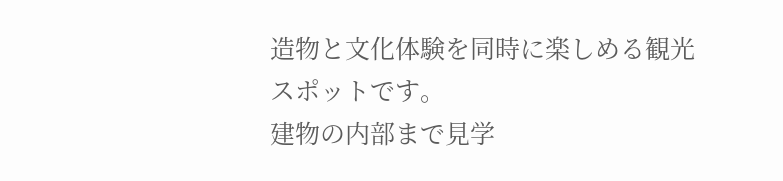造物と文化体験を同時に楽しめる観光スポットです。
建物の内部まで見学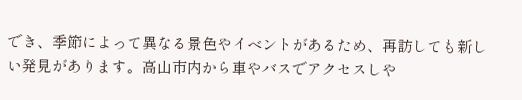でき、季節によって異なる景色やイベントがあるため、再訪しても新しい発見があります。高山市内から車やバスでアクセスしや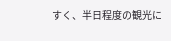すく、半日程度の観光に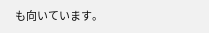も向いています。